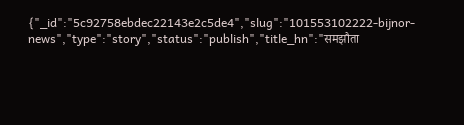{"_id":"5c92758ebdec22143e2c5de4","slug":"101553102222-bijnor-news","type":"story","status":"publish","title_hn":"समझौता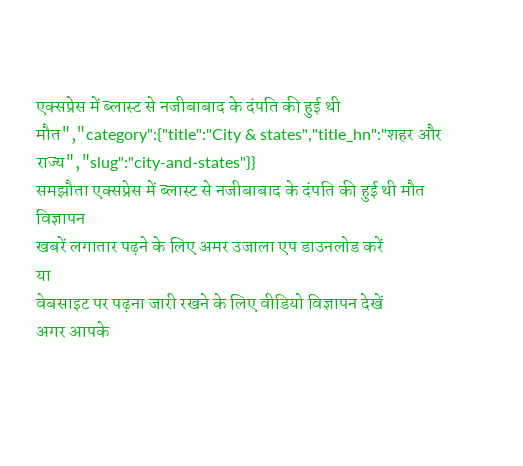एक्सप्रेस में ब्लास्ट से नजीबाबाद के दंपति की हुई थी मौत","category":{"title":"City & states","title_hn":"शहर और राज्य","slug":"city-and-states"}}
समझौता एक्सप्रेस में ब्लास्ट से नजीबाबाद के दंपति की हुई थी मौत
विज्ञापन
खबरें लगातार पढ़ने के लिए अमर उजाला एप डाउनलोड करें
या
वेबसाइट पर पढ़ना जारी रखने के लिए वीडियो विज्ञापन देखें
अगर आपके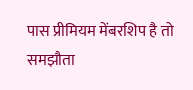पास प्रीमियम मेंबरशिप है तो
समझौता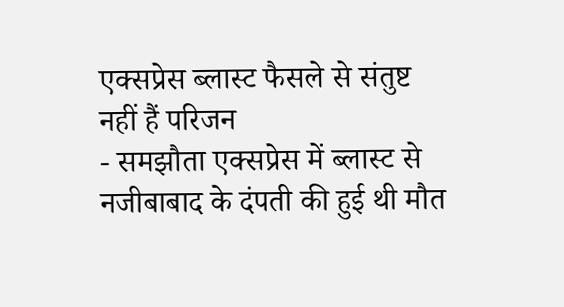एक्सप्रेस ब्लास्ट फैसले से संतुष्ट नहीं हैं परिजन
- समझौता एक्सप्रेस में ब्लास्ट से नजीबाबाद के दंपती की हुई थी मौत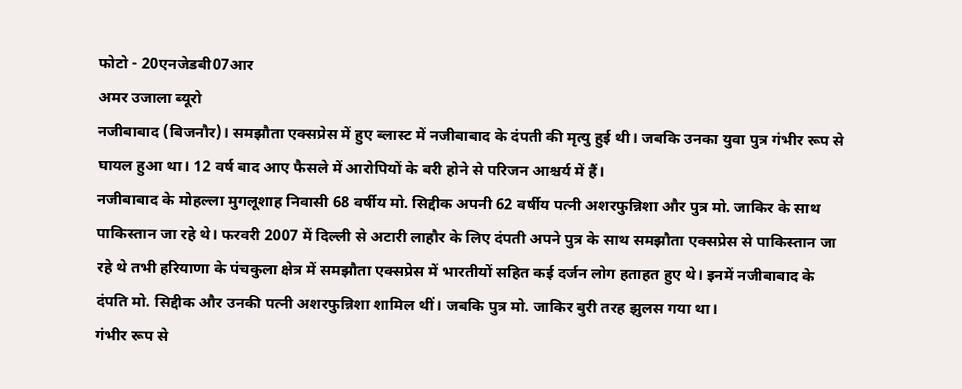फोटो - 20एनजेडबी07आर
अमर उजाला ब्यूरो
नजीबाबाद (बिजनौर)। समझौता एक्सप्रेस में हुए ब्लास्ट में नजीबाबाद के दंपती की मृत्यु हुई थी। जबकि उनका युवा पुत्र गंभीर रूप से घायल हुआ था। 12 वर्ष बाद आए फैसले में आरोपियों के बरी होने से परिजन आश्चर्य में हैं।
नजीबाबाद के मोहल्ला मुगलूशाह निवासी 68 वर्षीय मो. सिद्दीक अपनी 62 वर्षीय पत्नी अशरफुन्निशा और पुत्र मो. जाकिर के साथ पाकिस्तान जा रहे थे। फरवरी 2007 में दिल्ली से अटारी लाहौर के लिए दंपती अपने पुत्र के साथ समझौता एक्सप्रेस से पाकिस्तान जा रहे थे तभी हरियाणा के पंचकुला क्षेत्र में समझौता एक्सप्रेस में भारतीयों सहित कई दर्जन लोग हताहत हुए थे। इनमें नजीबाबाद के दंपति मो. सिद्दीक और उनकी पत्नी अशरफुन्निशा शामिल थीं। जबकि पुत्र मो. जाकिर बुरी तरह झुलस गया था।
गंभीर रूप से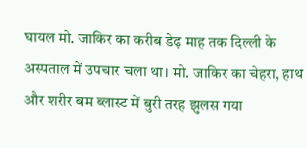घायल मो. जाकिर का करीब डेढ़ माह तक दिल्ली के अस्पताल में उपचार चला था। मो. जाकिर का चेहरा, हाथ और शरीर बम ब्लास्ट में बुरी तरह झुलस गया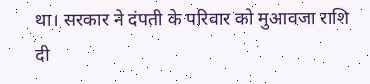था। सरकार ने दंपती के परिवार को मुआवजा राशि दी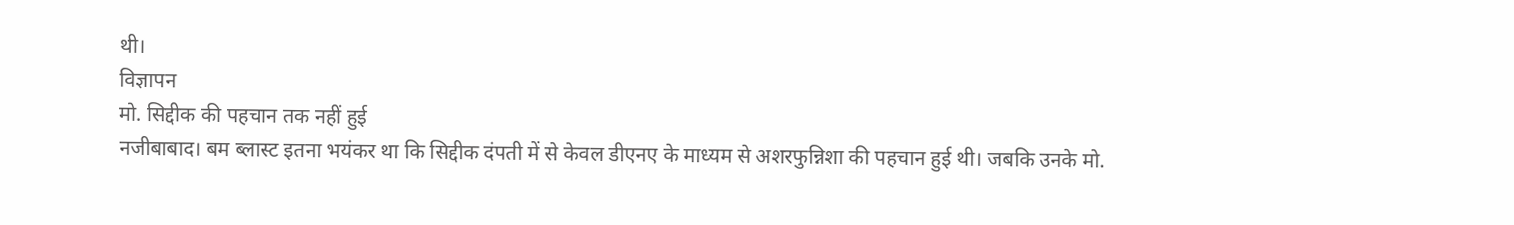थी।
विज्ञापन
मो. सिद्दीक की पहचान तक नहीं हुई
नजीबाबाद। बम ब्लास्ट इतना भयंकर था कि सिद्दीक दंपती में से केवल डीएनए के माध्यम से अशरफुन्निशा की पहचान हुई थी। जबकि उनके मो.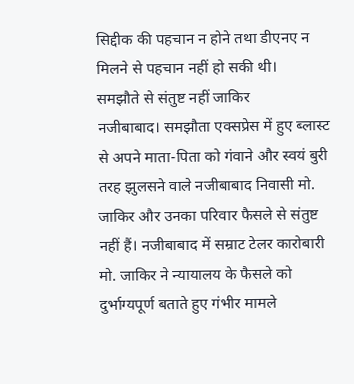सिद्दीक की पहचान न होने तथा डीएनए न मिलने से पहचान नहीं हो सकी थी।
समझौते से संतुष्ट नहीं जाकिर
नजीबाबाद। समझौता एक्सप्रेस में हुए ब्लास्ट से अपने माता-पिता को गंवाने और स्वयं बुरी तरह झुलसने वाले नजीबाबाद निवासी मो. जाकिर और उनका परिवार फैसले से संतुष्ट नहीं हैं। नजीबाबाद में सम्राट टेलर कारोबारी मो. जाकिर ने न्यायालय के फैसले को दुर्भाग्यपूर्ण बताते हुए गंभीर मामले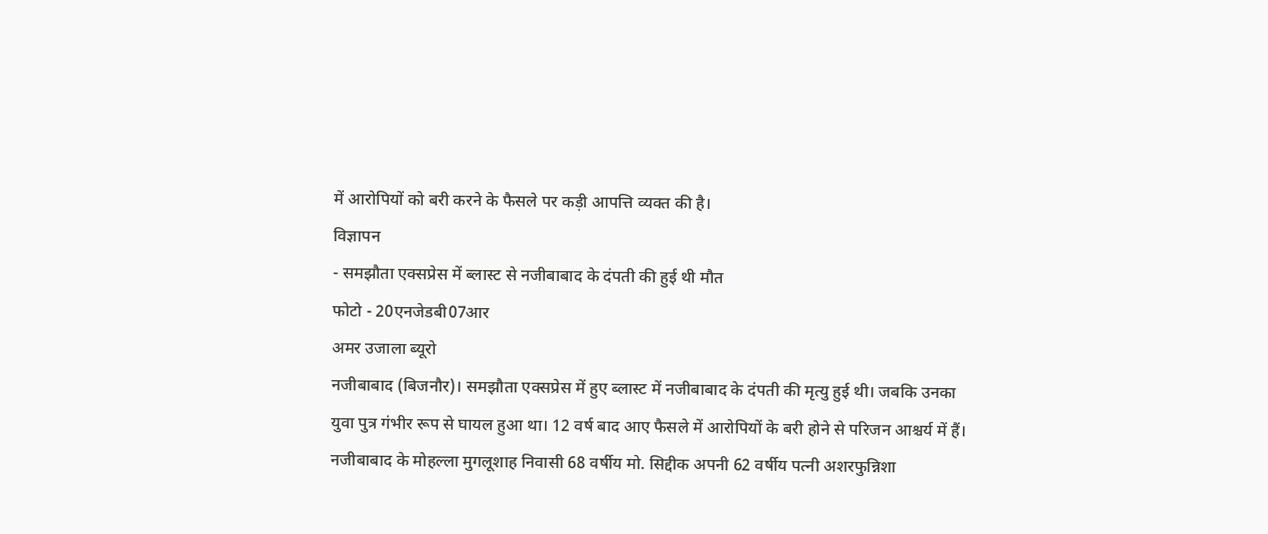में आरोपियों को बरी करने के फैसले पर कड़ी आपत्ति व्यक्त की है।
विज्ञापन
- समझौता एक्सप्रेस में ब्लास्ट से नजीबाबाद के दंपती की हुई थी मौत
फोटो - 20एनजेडबी07आर
अमर उजाला ब्यूरो
नजीबाबाद (बिजनौर)। समझौता एक्सप्रेस में हुए ब्लास्ट में नजीबाबाद के दंपती की मृत्यु हुई थी। जबकि उनका युवा पुत्र गंभीर रूप से घायल हुआ था। 12 वर्ष बाद आए फैसले में आरोपियों के बरी होने से परिजन आश्चर्य में हैं।
नजीबाबाद के मोहल्ला मुगलूशाह निवासी 68 वर्षीय मो. सिद्दीक अपनी 62 वर्षीय पत्नी अशरफुन्निशा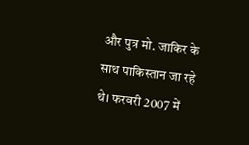और पुत्र मो. जाकिर के साथ पाकिस्तान जा रहे थे। फरवरी 2007 में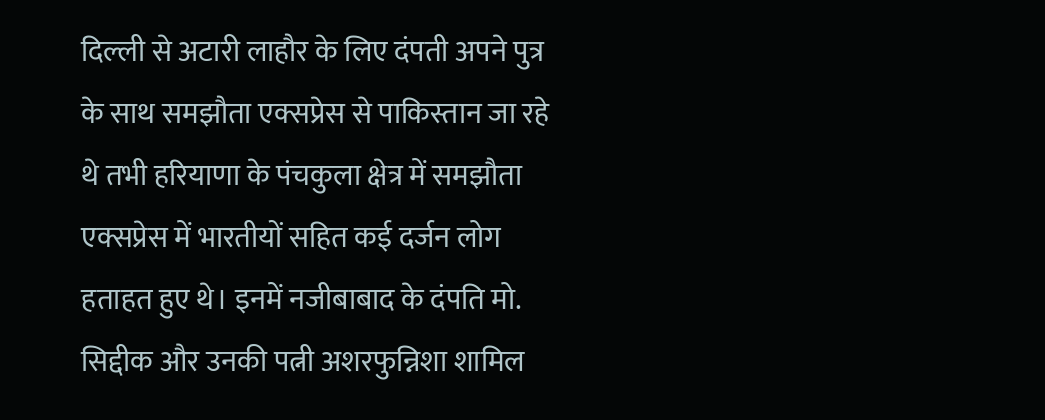दिल्ली से अटारी लाहौर के लिए दंपती अपने पुत्र के साथ समझौता एक्सप्रेस से पाकिस्तान जा रहे थे तभी हरियाणा के पंचकुला क्षेत्र में समझौता एक्सप्रेस में भारतीयों सहित कई दर्जन लोग हताहत हुए थे। इनमें नजीबाबाद के दंपति मो. सिद्दीक और उनकी पत्नी अशरफुन्निशा शामिल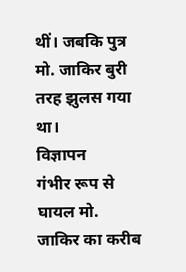थीं। जबकि पुत्र मो. जाकिर बुरी तरह झुलस गया था।
विज्ञापन
गंभीर रूप से घायल मो. जाकिर का करीब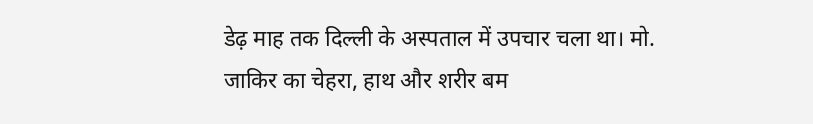डेढ़ माह तक दिल्ली के अस्पताल में उपचार चला था। मो. जाकिर का चेहरा, हाथ और शरीर बम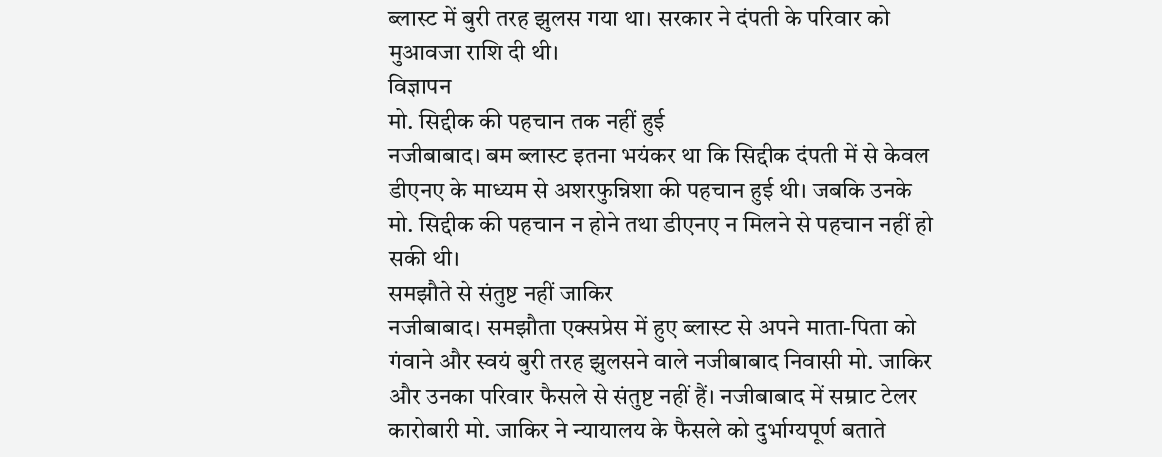ब्लास्ट में बुरी तरह झुलस गया था। सरकार ने दंपती के परिवार को मुआवजा राशि दी थी।
विज्ञापन
मो. सिद्दीक की पहचान तक नहीं हुई
नजीबाबाद। बम ब्लास्ट इतना भयंकर था कि सिद्दीक दंपती में से केवल डीएनए के माध्यम से अशरफुन्निशा की पहचान हुई थी। जबकि उनके मो. सिद्दीक की पहचान न होने तथा डीएनए न मिलने से पहचान नहीं हो सकी थी।
समझौते से संतुष्ट नहीं जाकिर
नजीबाबाद। समझौता एक्सप्रेस में हुए ब्लास्ट से अपने माता-पिता को गंवाने और स्वयं बुरी तरह झुलसने वाले नजीबाबाद निवासी मो. जाकिर और उनका परिवार फैसले से संतुष्ट नहीं हैं। नजीबाबाद में सम्राट टेलर कारोबारी मो. जाकिर ने न्यायालय के फैसले को दुर्भाग्यपूर्ण बताते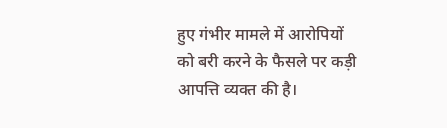हुए गंभीर मामले में आरोपियों को बरी करने के फैसले पर कड़ी आपत्ति व्यक्त की है।